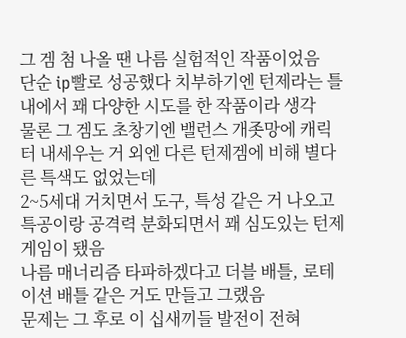그 겜 첨 나올 땐 나름 실험적인 작품이었음
단순 ip빨로 성공했다 치부하기엔 턴제라는 틀 내에서 꽤 다양한 시도를 한 작품이라 생각
물론 그 겜도 초창기엔 밸런스 개좃망에 캐릭터 내세우는 거 외엔 다른 턴제겜에 비해 별다른 특색도 없었는데
2~5세대 거치면서 도구, 특성 같은 거 나오고 특공이랑 공격력 분화되면서 꽤 심도있는 턴제 게임이 됐음
나름 매너리즘 타파하겠다고 더블 배틀, 로테이션 배틀 같은 거도 만들고 그랬음
문제는 그 후로 이 십새끼들 발전이 전혀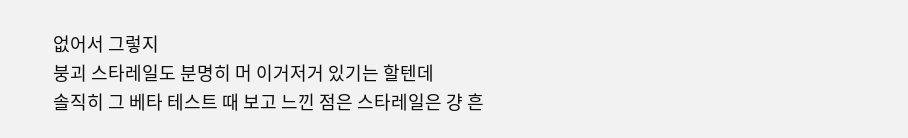없어서 그렇지
붕괴 스타레일도 분명히 머 이거저거 있기는 할텐데
솔직히 그 베타 테스트 때 보고 느낀 점은 스타레일은 걍 흔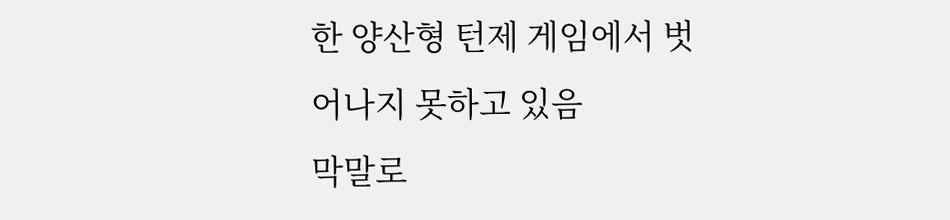한 양산형 턴제 게임에서 벗어나지 못하고 있음
막말로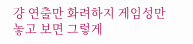걍 연출만 화려하지 게임성만 놓고 보면 그렇게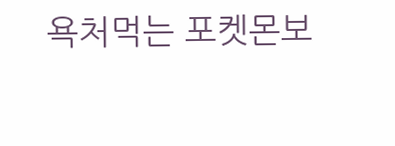욕처먹는 포켓몬보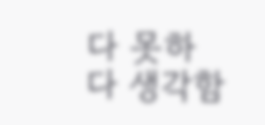다 못하다 생각함